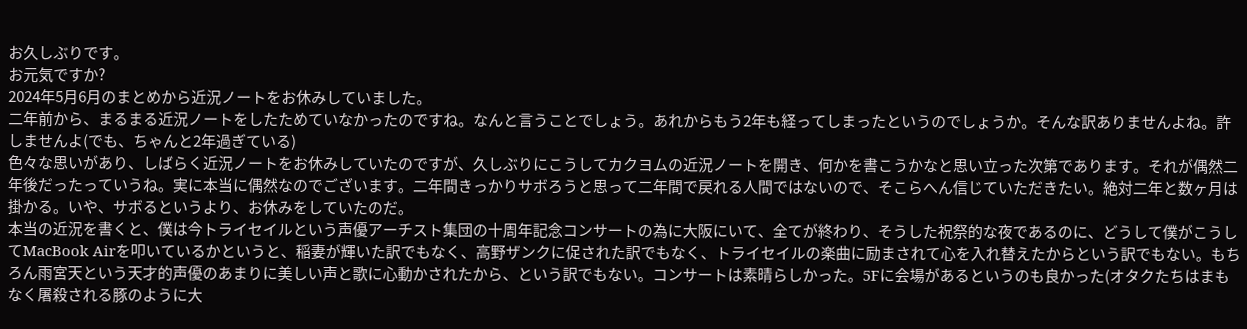お久しぶりです。
お元気ですか?
2024年5月6月のまとめから近況ノートをお休みしていました。
二年前から、まるまる近況ノートをしたためていなかったのですね。なんと言うことでしょう。あれからもう2年も経ってしまったというのでしょうか。そんな訳ありませんよね。許しませんよ(でも、ちゃんと2年過ぎている)
色々な思いがあり、しばらく近況ノートをお休みしていたのですが、久しぶりにこうしてカクヨムの近況ノートを開き、何かを書こうかなと思い立った次第であります。それが偶然二年後だったっていうね。実に本当に偶然なのでございます。二年間きっかりサボろうと思って二年間で戻れる人間ではないので、そこらへん信じていただきたい。絶対二年と数ヶ月は掛かる。いや、サボるというより、お休みをしていたのだ。
本当の近況を書くと、僕は今トライセイルという声優アーチスト集団の十周年記念コンサートの為に大阪にいて、全てが終わり、そうした祝祭的な夜であるのに、どうして僕がこうしてMacBook Airを叩いているかというと、稲妻が輝いた訳でもなく、高野ザンクに促された訳でもなく、トライセイルの楽曲に励まされて心を入れ替えたからという訳でもない。もちろん雨宮天という天才的声優のあまりに美しい声と歌に心動かされたから、という訳でもない。コンサートは素晴らしかった。5Fに会場があるというのも良かった(オタクたちはまもなく屠殺される豚のように大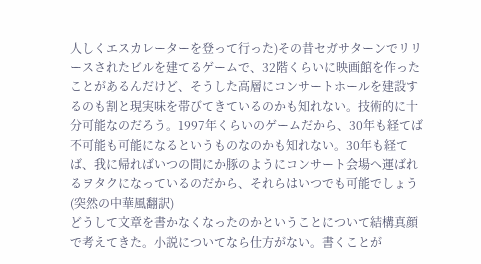人しくエスカレーターを登って行った)その昔セガサターンでリリースされたビルを建てるゲームで、32階くらいに映画館を作ったことがあるんだけど、そうした高層にコンサートホールを建設するのも割と現実味を帯びてきているのかも知れない。技術的に十分可能なのだろう。1997年くらいのゲームだから、30年も経てば不可能も可能になるというものなのかも知れない。30年も経てば、我に帰ればいつの間にか豚のようにコンサート会場へ運ばれるヲタクになっているのだから、それらはいつでも可能でしょう(突然の中華風翻訳)
どうして文章を書かなくなったのかということについて結構真顔で考えてきた。小説についてなら仕方がない。書くことが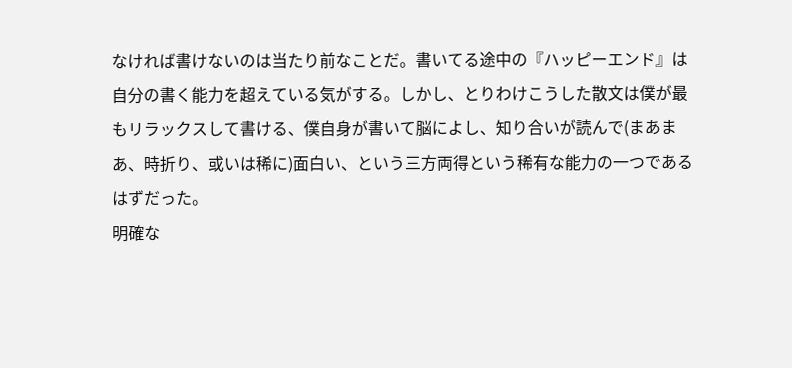なければ書けないのは当たり前なことだ。書いてる途中の『ハッピーエンド』は自分の書く能力を超えている気がする。しかし、とりわけこうした散文は僕が最もリラックスして書ける、僕自身が書いて脳によし、知り合いが読んで(まあまあ、時折り、或いは稀に)面白い、という三方両得という稀有な能力の一つであるはずだった。
明確な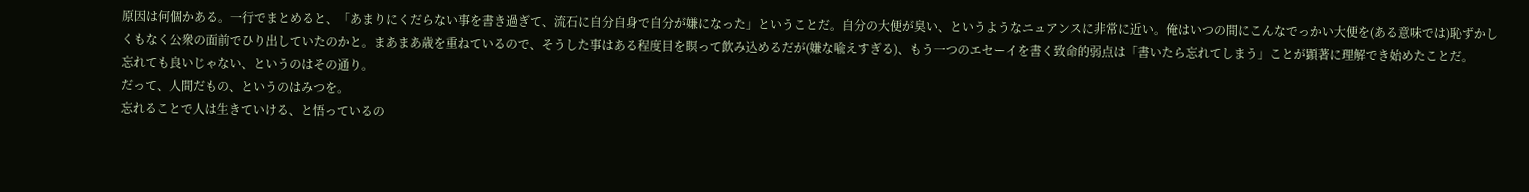原因は何個かある。一行でまとめると、「あまりにくだらない事を書き過ぎて、流石に自分自身で自分が嫌になった」ということだ。自分の大便が臭い、というようなニュアンスに非常に近い。俺はいつの間にこんなでっかい大便を(ある意味では)恥ずかしくもなく公衆の面前でひり出していたのかと。まあまあ歳を重ねているので、そうした事はある程度目を瞑って飲み込めるだが(嫌な喩えすぎる)、もう一つのエセーイを書く致命的弱点は「書いたら忘れてしまう」ことが顕著に理解でき始めたことだ。
忘れても良いじゃない、というのはその通り。
だって、人間だもの、というのはみつを。
忘れることで人は生きていける、と悟っているの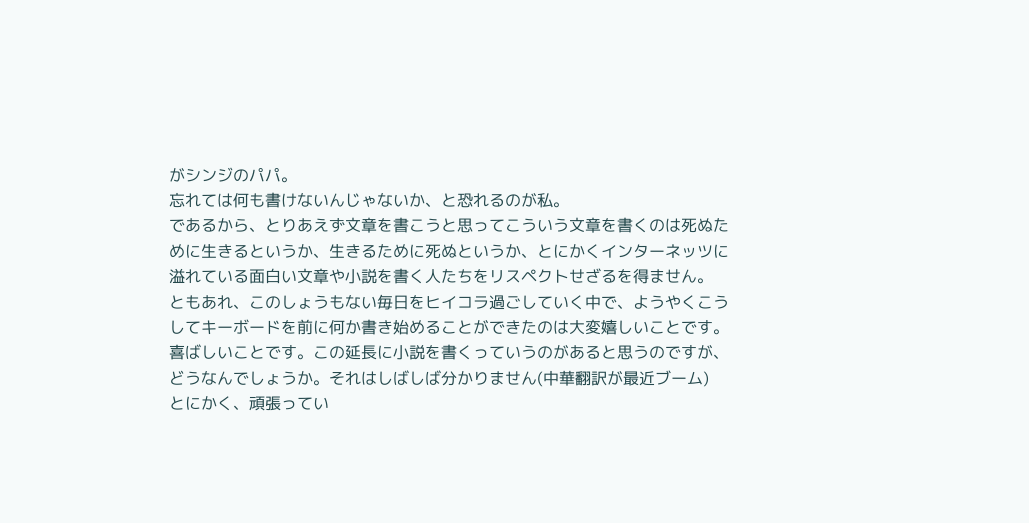がシンジのパパ。
忘れては何も書けないんじゃないか、と恐れるのが私。
であるから、とりあえず文章を書こうと思ってこういう文章を書くのは死ぬために生きるというか、生きるために死ぬというか、とにかくインターネッツに溢れている面白い文章や小説を書く人たちをリスペクトせざるを得ません。
ともあれ、このしょうもない毎日をヒイコラ過ごしていく中で、ようやくこうしてキーボードを前に何か書き始めることができたのは大変嬉しいことです。喜ばしいことです。この延長に小説を書くっていうのがあると思うのですが、どうなんでしょうか。それはしばしば分かりません(中華翻訳が最近ブーム)
とにかく、頑張ってい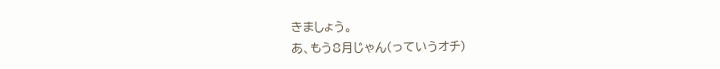きましょう。
あ、もう8月じゃん(っていうオチ)